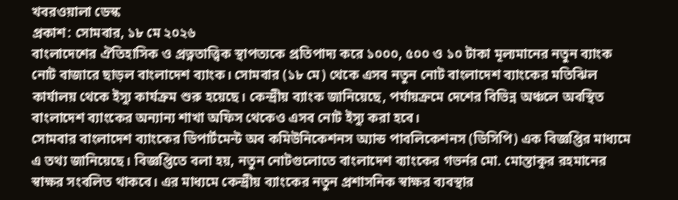খবরওয়ালা ডেস্ক
প্রকাশ: সোমবার, ১৮ মে ২০২৬
বাংলাদেশের ঐতিহাসিক ও প্রত্নতাত্ত্বিক স্থাপত্যকে প্রতিপাদ্য করে ১০০০, ৫০০ ও ১০ টাকা মূল্যমানের নতুন ব্যাংক নোট বাজারে ছাড়ল বাংলাদেশ ব্যাংক। সোমবার (১৮ মে) থেকে এসব নতুন নোট বাংলাদেশ ব্যাংকের মতিঝিল কার্যালয় থেকে ইস্যু কার্যক্রম শুরু হয়েছে। কেন্দ্রীয় ব্যাংক জানিয়েছে, পর্যায়ক্রমে দেশের বিভিন্ন অঞ্চলে অবস্থিত বাংলাদেশ ব্যাংকের অন্যান্য শাখা অফিস থেকেও এসব নোট ইস্যু করা হবে।
সোমবার বাংলাদেশ ব্যাংকের ডিপার্টমেন্ট অব কমিউনিকেশনস অ্যান্ড পাবলিকেশনস (ডিসিপি) এক বিজ্ঞপ্তির মাধ্যমে এ তথ্য জানিয়েছে। বিজ্ঞপ্তিতে বলা হয়, নতুন নোটগুলোতে বাংলাদেশ ব্যাংকের গভর্নর মো. মোস্তাকুর রহমানের স্বাক্ষর সংবলিত থাকবে। এর মাধ্যমে কেন্দ্রীয় ব্যাংকের নতুন প্রশাসনিক স্বাক্ষর ব্যবস্থার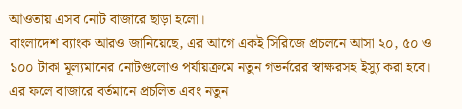আওতায় এসব নোট বাজারে ছাড়া হলো।
বাংলাদেশ ব্যাংক আরও জানিয়েছে, এর আগে একই সিরিজে প্রচলনে আসা ২০, ৫০ ও ১০০ টাকা মূল্যমানের নোটগুলোও পর্যায়ক্রমে নতুন গভর্নরের স্বাক্ষরসহ ইস্যু করা হবে। এর ফলে বাজারে বর্তমানে প্রচলিত এবং নতুন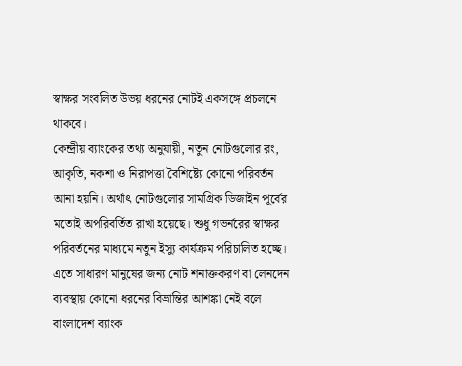স্বাক্ষর সংবলিত উভয় ধরনের নোটই একসঙ্গে প্রচলনে থাকবে।
কেন্দ্রীয় ব্যাংকের তথ্য অনুযায়ী, নতুন নোটগুলোর রং, আকৃতি, নকশা ও নিরাপত্তা বৈশিষ্ট্যে কোনো পরিবর্তন আনা হয়নি। অর্থাৎ নোটগুলোর সামগ্রিক ডিজাইন পূর্বের মতোই অপরিবর্তিত রাখা হয়েছে। শুধু গভর্নরের স্বাক্ষর পরিবর্তনের মাধ্যমে নতুন ইস্যু কার্যক্রম পরিচালিত হচ্ছে। এতে সাধারণ মানুষের জন্য নোট শনাক্তকরণ বা লেনদেন ব্যবস্থায় কোনো ধরনের বিভ্রান্তির আশঙ্কা নেই বলে বাংলাদেশ ব্যাংক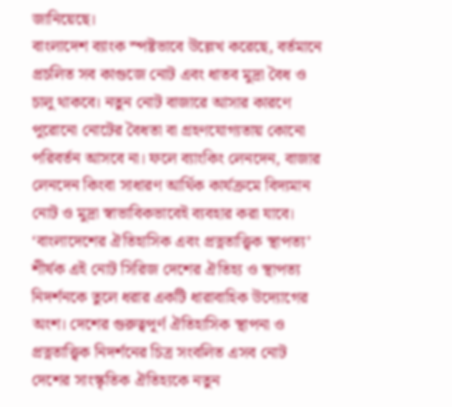জানিয়েছে।
বাংলাদেশ ব্যাংক স্পষ্টভাবে উল্লেখ করেছে, বর্তমানে প্রচলিত সব কাগুজে নোট এবং ধাতব মুদ্রা বৈধ ও চালু থাকবে। নতুন নোট বাজারে আসার কারণে পুরোনো নোটের বৈধতা বা গ্রহণযোগ্যতায় কোনো পরিবর্তন আসবে না। ফলে ব্যাংকিং লেনদেন, বাজার লেনদেন কিংবা সাধারণ আর্থিক কার্যক্রমে বিদ্যমান নোট ও মুদ্রা স্বাভাবিকভাবেই ব্যবহার করা যাবে।
‘বাংলাদেশের ঐতিহাসিক এবং প্রত্নতাত্ত্বিক স্থাপত্য’ শীর্ষক এই নোট সিরিজ দেশের ঐতিহ্য ও স্থাপত্য নিদর্শনকে তুলে ধরার একটি ধারাবাহিক উদ্যোগের অংশ। দেশের গুরুত্বপূর্ণ ঐতিহাসিক স্থাপনা ও প্রত্নতাত্ত্বিক নিদর্শনের চিত্র সংবলিত এসব নোট দেশের সাংস্কৃতিক ঐতিহ্যকে নতুন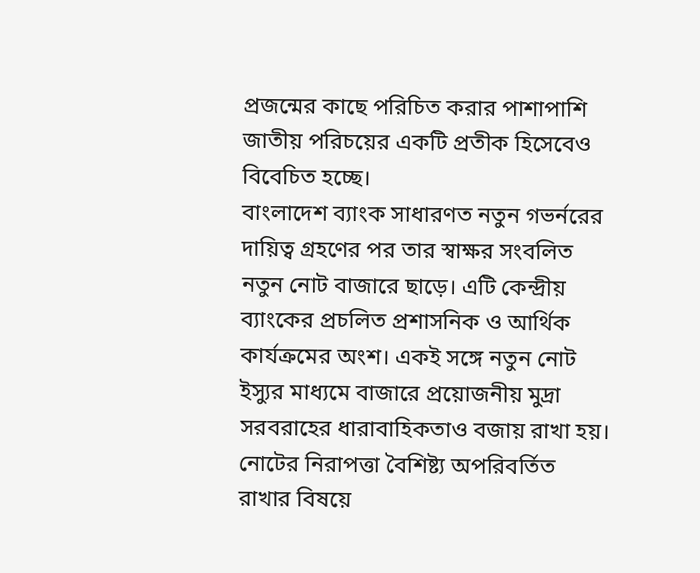প্রজন্মের কাছে পরিচিত করার পাশাপাশি জাতীয় পরিচয়ের একটি প্রতীক হিসেবেও বিবেচিত হচ্ছে।
বাংলাদেশ ব্যাংক সাধারণত নতুন গভর্নরের দায়িত্ব গ্রহণের পর তার স্বাক্ষর সংবলিত নতুন নোট বাজারে ছাড়ে। এটি কেন্দ্রীয় ব্যাংকের প্রচলিত প্রশাসনিক ও আর্থিক কার্যক্রমের অংশ। একই সঙ্গে নতুন নোট ইস্যুর মাধ্যমে বাজারে প্রয়োজনীয় মুদ্রা সরবরাহের ধারাবাহিকতাও বজায় রাখা হয়।
নোটের নিরাপত্তা বৈশিষ্ট্য অপরিবর্তিত রাখার বিষয়ে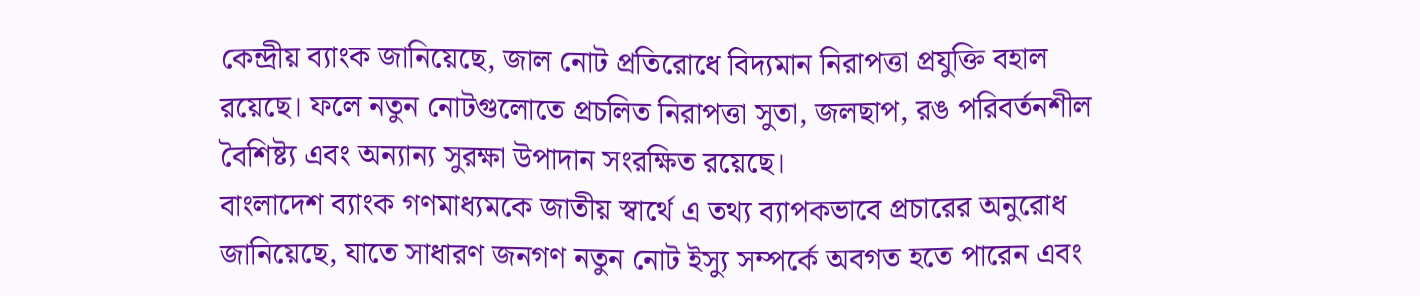কেন্দ্রীয় ব্যাংক জানিয়েছে, জাল নোট প্রতিরোধে বিদ্যমান নিরাপত্তা প্রযুক্তি বহাল রয়েছে। ফলে নতুন নোটগুলোতে প্রচলিত নিরাপত্তা সুতা, জলছাপ, রঙ পরিবর্তনশীল বৈশিষ্ট্য এবং অন্যান্য সুরক্ষা উপাদান সংরক্ষিত রয়েছে।
বাংলাদেশ ব্যাংক গণমাধ্যমকে জাতীয় স্বার্থে এ তথ্য ব্যাপকভাবে প্রচারের অনুরোধ জানিয়েছে, যাতে সাধারণ জনগণ নতুন নোট ইস্যু সম্পর্কে অবগত হতে পারেন এবং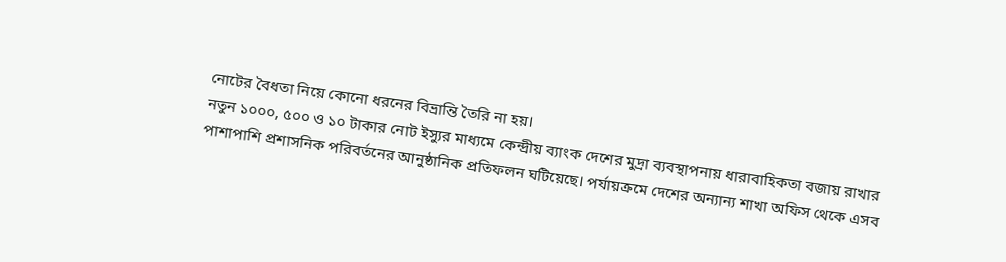নোটের বৈধতা নিয়ে কোনো ধরনের বিভ্রান্তি তৈরি না হয়।
নতুন ১০০০, ৫০০ ও ১০ টাকার নোট ইস্যুর মাধ্যমে কেন্দ্রীয় ব্যাংক দেশের মুদ্রা ব্যবস্থাপনায় ধারাবাহিকতা বজায় রাখার পাশাপাশি প্রশাসনিক পরিবর্তনের আনুষ্ঠানিক প্রতিফলন ঘটিয়েছে। পর্যায়ক্রমে দেশের অন্যান্য শাখা অফিস থেকে এসব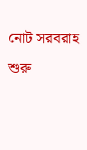নোট সরবরাহ শুরু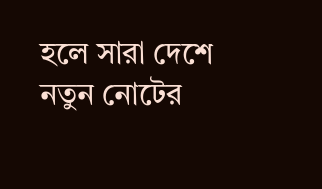হলে সারা দেশে নতুন নোটের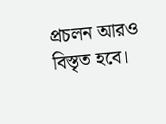প্রচলন আরও বিস্তৃত হবে।